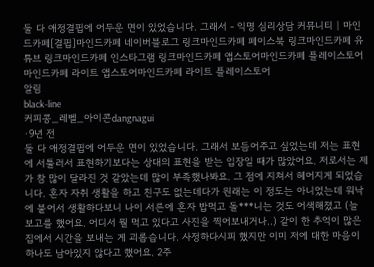둘 다 애정결핍에 어두운 면이 있었습니다. 그래서 - 익명 심리상담 커뮤니티 | 마인드카페[결핍]마인드카페 네이버블로그 링크마인드카페 페이스북 링크마인드카페 유튜브 링크마인드카페 인스타그램 링크마인드카페 앱스토어마인드카페 플레이스토어마인드카페 라이트 앱스토어마인드카페 라이트 플레이스토어
알림
black-line
커피콩_레벨_아이콘dangnagui
·9년 전
둘 다 애정결핍에 어두운 면이 있었습니다. 그래서 보듬어주고 싶었는데 저는 표현에 서툴러서 표현하기보다는 상대의 표현을 받는 입장일 때가 많았어요. 저로서는 제가 참 많이 달라진 것 같았는데 많이 부족했나봐요. 그 점에 지쳐서 헤어지게 되었습니다. 혼자 자취 생활을 하고 친구도 없는데다가 원래는 이 정도는 아니었는데 워낙에 붙어서 생활하다보니 나이 서른에 혼자 밥먹고 돌***니는 것도 어색해졌고 (늘 보고를 했어요. 어디서 뭘 먹고 있다고 사진을 찍어보내거나..) 같이 한 추억이 많은 집에서 시간을 보내는 게 괴롭습니다. 사정하다시피 했지만 이미 저에 대한 마음이 하나도 남아있지 않다고 했어요. 2주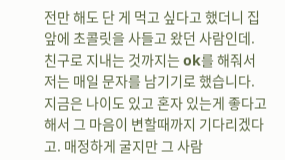전만 해도 단 게 먹고 싶다고 했더니 집앞에 초콜릿을 사들고 왔던 사람인데. 친구로 지내는 것까지는 ok를 해줘서 저는 매일 문자를 남기기로 했습니다. 지금은 나이도 있고 혼자 있는게 좋다고 해서 그 마음이 변할때까지 기다리겠다고. 매정하게 굴지만 그 사람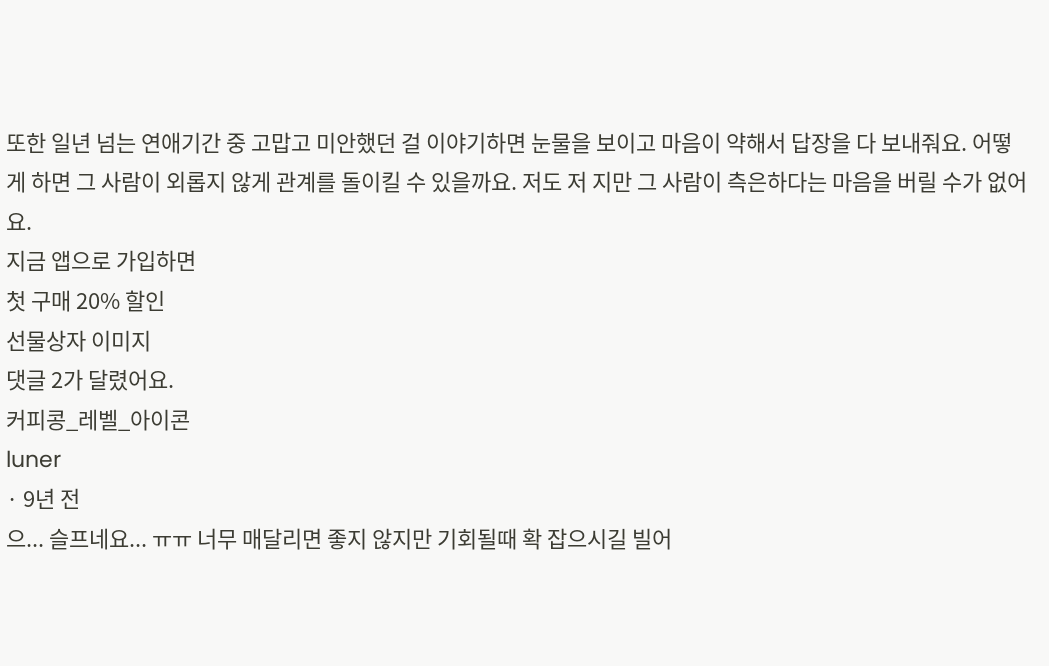또한 일년 넘는 연애기간 중 고맙고 미안했던 걸 이야기하면 눈물을 보이고 마음이 약해서 답장을 다 보내줘요. 어떻게 하면 그 사람이 외롭지 않게 관계를 돌이킬 수 있을까요. 저도 저 지만 그 사람이 측은하다는 마음을 버릴 수가 없어요.
지금 앱으로 가입하면
첫 구매 20% 할인
선물상자 이미지
댓글 2가 달렸어요.
커피콩_레벨_아이콘
luner
· 9년 전
으... 슬프네요... ㅠㅠ 너무 매달리면 좋지 않지만 기회될때 확 잡으시길 빌어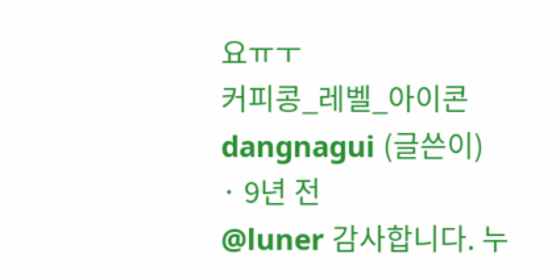요ㅠㅜ
커피콩_레벨_아이콘
dangnagui (글쓴이)
· 9년 전
@luner 감사합니다. 누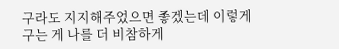구라도 지지해주었으면 좋겠는데 이렇게 구는 게 나를 더 비참하게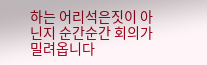하는 어리석은짓이 아닌지 순간순간 회의가 밀려옵니다